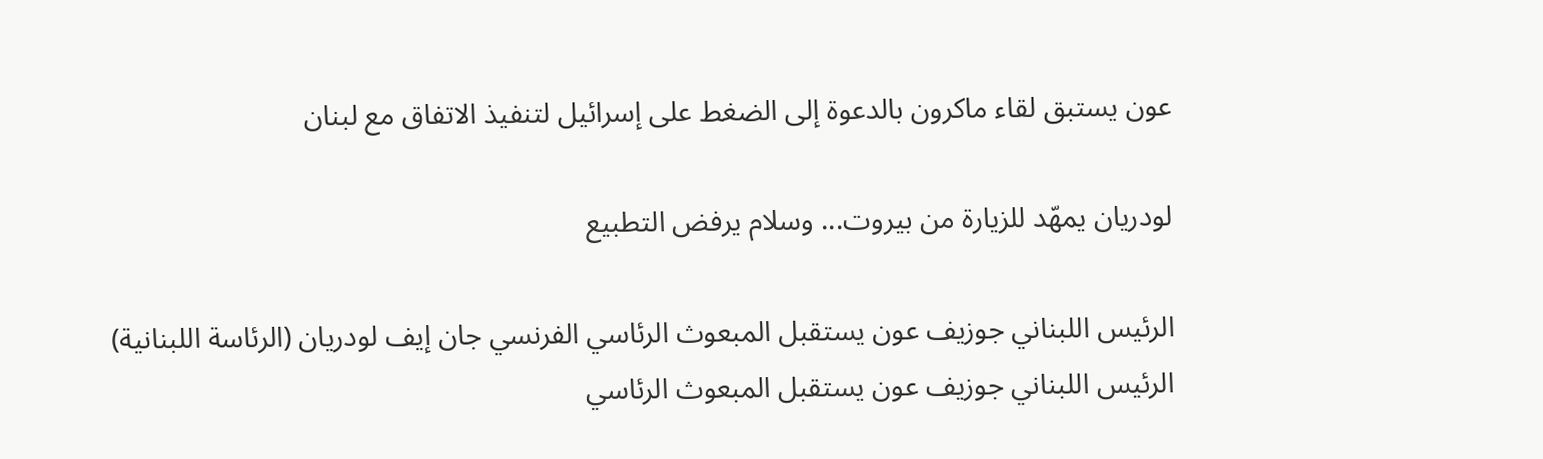عون يستبق لقاء ماكرون بالدعوة إلى الضغط على إسرائيل لتنفيذ الاتفاق مع لبنان

لودريان يمهّد للزيارة من بيروت... وسلام يرفض التطبيع

الرئيس اللبناني جوزيف عون يستقبل المبعوث الرئاسي الفرنسي جان إيف لودريان (الرئاسة اللبنانية)
الرئيس اللبناني جوزيف عون يستقبل المبعوث الرئاسي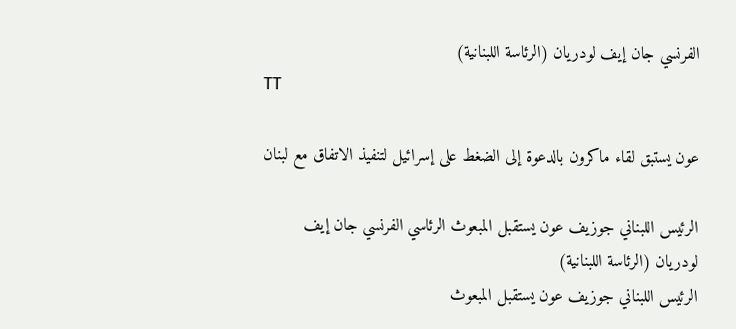الفرنسي جان إيف لودريان (الرئاسة اللبنانية)
TT

عون يستبق لقاء ماكرون بالدعوة إلى الضغط على إسرائيل لتنفيذ الاتفاق مع لبنان

الرئيس اللبناني جوزيف عون يستقبل المبعوث الرئاسي الفرنسي جان إيف لودريان (الرئاسة اللبنانية)
الرئيس اللبناني جوزيف عون يستقبل المبعوث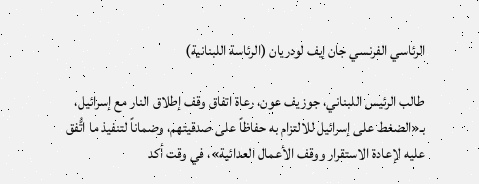الرئاسي الفرنسي جان إيف لودريان (الرئاسة اللبنانية)

طالب الرئيس اللبناني، جوزيف عون، رعاة اتفاق وقف إطلاق النار مع إسرائيل، بـ«الضغط على إسرائيل للالتزام به حفاظاً على صدقيتهم، وضماناً لتنفيذ ما اتُّفق عليه لإعادة الاستقرار ووقف الأعمال العدائية»، في وقت أكد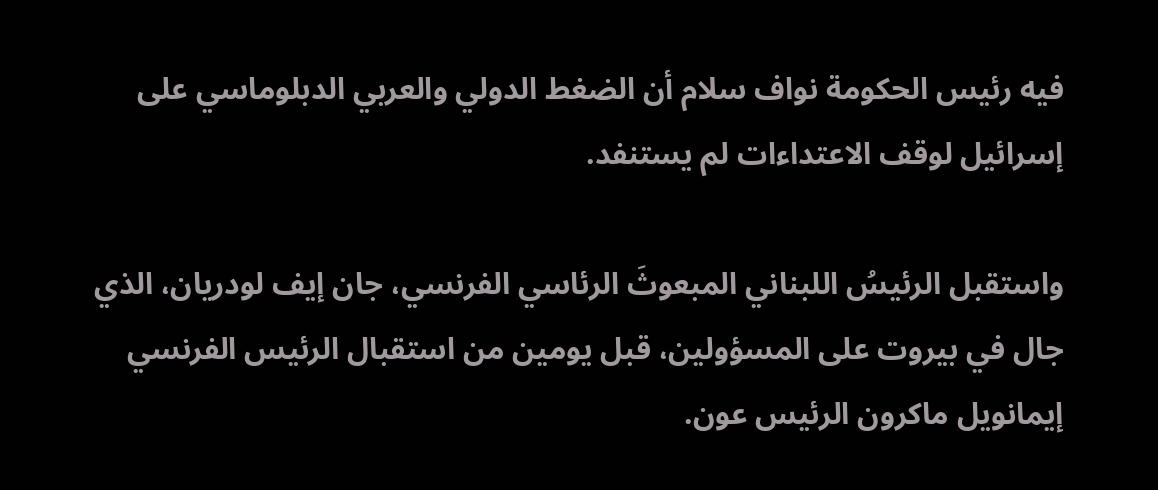فيه رئيس الحكومة نواف سلام أن الضغط الدولي والعربي الدبلوماسي على إسرائيل لوقف الاعتداءات لم يستنفد.

واستقبل الرئيسُ اللبناني المبعوثَ الرئاسي الفرنسي، جان إيف لودريان، الذي جال في بيروت على المسؤولين، قبل يومين من استقبال الرئيس الفرنسي إيمانويل ماكرون الرئيس عون.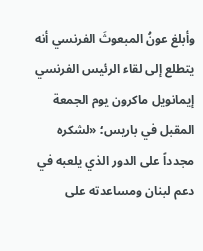وأبلغ عونُ المبعوثَ الفرنسي أنه يتطلع إلى لقاء الرئيس الفرنسي إيمانويل ماكرون يوم الجمعة المقبل في باريس؛ «لشكره مجدداً على الدور الذي يلعبه في دعم لبنان ومساعدته على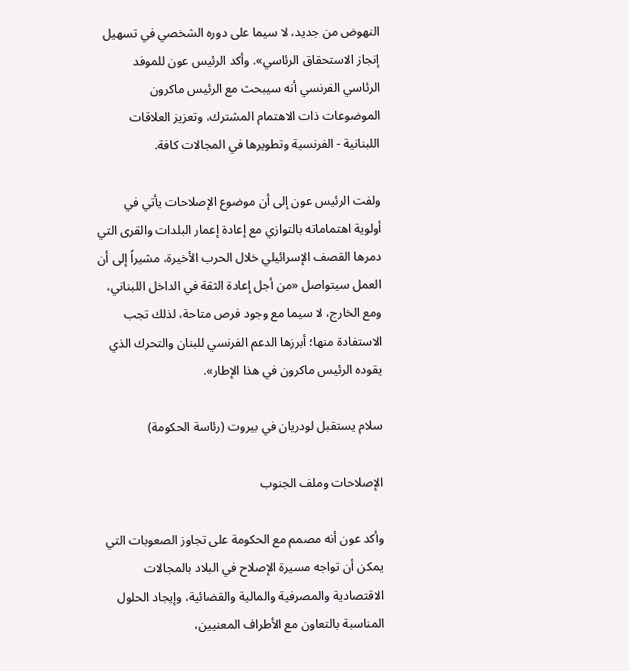النهوض من جديد، لا سيما على دوره الشخصي في تسهيل إنجاز الاستحقاق الرئاسي». وأكد الرئيس عون للموفد الرئاسي الفرنسي أنه سيبحث مع الرئيس ماكرون الموضوعات ذات الاهتمام المشترك، وتعزيز العلاقات اللبنانية - الفرنسية وتطويرها في المجالات كافة.

ولفت الرئيس عون إلى أن موضوع الإصلاحات يأتي في أولوية اهتماماته بالتوازي مع إعادة إعمار البلدات والقرى التي دمرها القصف الإسرائيلي خلال الحرب الأخيرة، مشيراً إلى أن العمل سيتواصل «من أجل إعادة الثقة في الداخل اللبناني، ومع الخارج، لا سيما مع وجود فرص متاحة، لذلك تجب الاستفادة منها؛ أبرزها الدعم الفرنسي للبنان والتحرك الذي يقوده الرئيس ماكرون في هذا الإطار».

سلام يستقبل لودريان في بيروت (رئاسة الحكومة)

الإصلاحات وملف الجنوب

وأكد عون أنه مصمم مع الحكومة على تجاوز الصعوبات التي يمكن أن تواجه مسيرة الإصلاح في البلاد بالمجالات الاقتصادية والمصرفية والمالية والقضائية، وإيجاد الحلول المناسبة بالتعاون مع الأطراف المعنيين،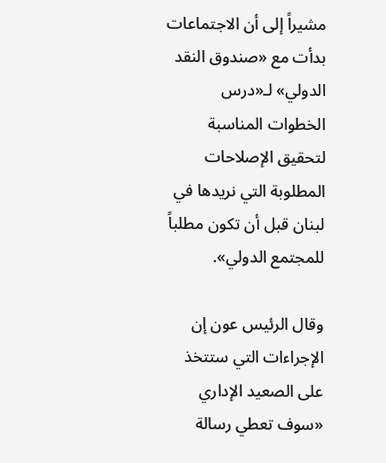مشيراً إلى أن الاجتماعات بدأت مع «صندوق النقد الدولي» لـ«درس الخطوات المناسبة لتحقيق الإصلاحات المطلوبة التي نريدها في لبنان قبل أن تكون مطلباً للمجتمع الدولي».

وقال الرئيس عون إن الإجراءات التي ستتخذ على الصعيد الإداري «سوف تعطي رسالة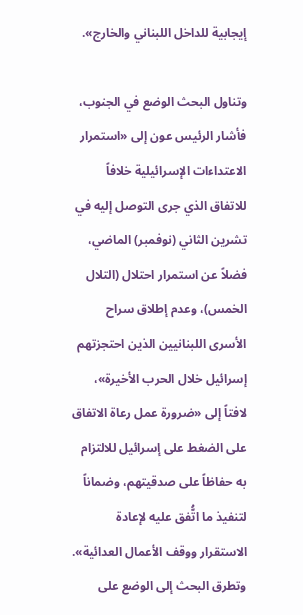إيجابية للداخل اللبناني والخارج».

وتناول البحث الوضع في الجنوب، فأشار الرئيس عون إلى «استمرار الاعتداءات الإسرائيلية خلافاً للاتفاق الذي جرى التوصل إليه في تشرين الثاني (نوفمبر) الماضي، فضلاً عن استمرار احتلال (التلال الخمس)، وعدم إطلاق سراح الأسرى اللبنانيين الذين احتجزتهم إسرائيل خلال الحرب الأخيرة»، لافتاً إلى «ضرورة عمل رعاة الاتفاق على الضغط على إسرائيل للالتزام به حفاظاً على صدقيتهم، وضماناً لتنفيذ ما اتُّفق عليه لإعادة الاستقرار ووقف الأعمال العدائية». وتطرق البحث إلى الوضع على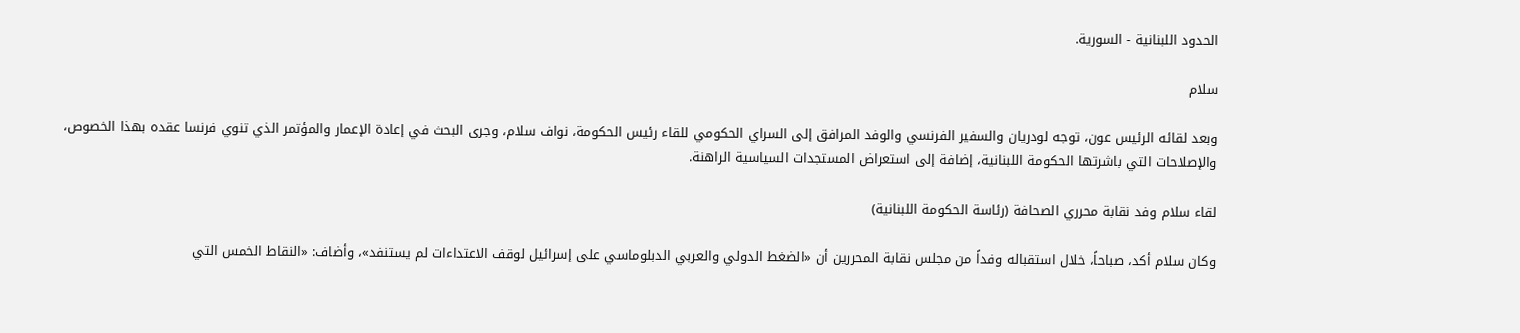الحدود اللبنانية - السورية.

سلام

وبعد لقائه الرئيس عون، توجه لودريان والسفير الفرنسي والوفد المرافق إلى السراي الحكومي للقاء رئيس الحكومة، نواف سلام، وجرى البحث في إعادة الإعمار والمؤتمر الذي تنوي فرنسا عقده بهذا الخصوص، والإصلاحات التي باشرتها الحكومة اللبنانية، إضافة إلى استعراض المستجدات السياسية الراهنة.

لقاء سلام وفد نقابة محرري الصحافة (رئاسة الحكومة اللبنانية)

وكان سلام أكد، صباحاً، خلال استقباله وفداً من مجلس نقابة المحررين أن «الضغط الدولي والعربي الدبلوماسي على إسرائيل لوقف الاعتداءات لم يستنفد»، وأضاف: «النقاط الخمس التي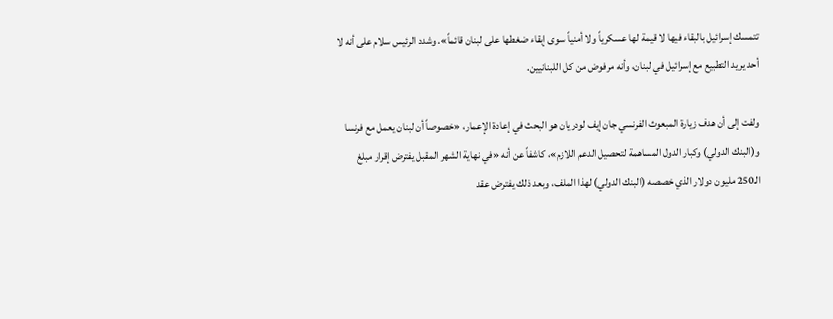تتمسك إسرائيل بالبقاء فيها لا قيمة لها عسكرياً ولا أمنياً سوى إبقاء ضغطها على لبنان قائماً». وشدد الرئيس سلام على أنه لا أحد يريد التطبيع مع إسرائيل في لبنان، وأنه مرفوض من كل اللبنانيين.

ولفت إلى أن هدف زيارة المبعوث الفرنسي جان إيف لودريان هو البحث في إعادة الإعمار، «خصوصاً أن لبنان يعمل مع فرنسا و(البنك الدولي) وكبار الدول المساهمة لتحصيل الدعم اللازم»، كاشفاً عن أنه «في نهاية الشهر المقبل يفترض إقرار مبلغ الـ250 مليون دولار الذي خصصه (البنك الدولي) لهذا الملف، وبعد ذلك يفترض عقد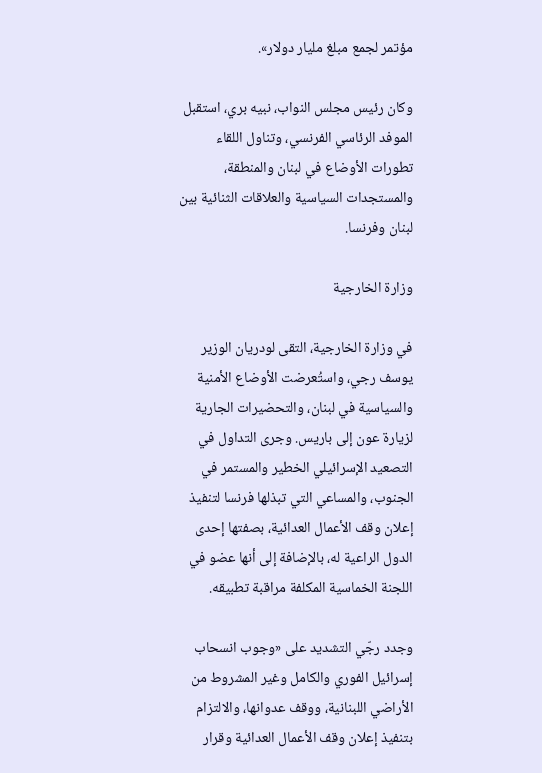مؤتمر لجمع مبلغ مليار دولار».

وكان رئيس مجلس النواب، نبيه بري، استقبل الموفد الرئاسي الفرنسي، وتناول اللقاء تطورات الأوضاع في لبنان والمنطقة، والمستجدات السياسية والعلاقات الثنائية بين لبنان وفرنسا.

وزارة الخارجية

في وزارة الخارجية، التقى لودريان الوزير يوسف رجي، واستُعرضت الأوضاع الأمنية والسياسية في لبنان، والتحضيرات الجارية لزيارة عون إلى باريس. وجرى التداول في التصعيد الإسرائيلي الخطير والمستمر في الجنوب، والمساعي التي تبذلها فرنسا لتنفيذ إعلان وقف الأعمال العدائية، بصفتها إحدى الدول الراعية له، بالإضافة إلى أنها عضو في اللجنة الخماسية المكلفة مراقبة تطبيقه.

وجدد رجّي التشديد على «وجوب انسحاب إسرائيل الفوري والكامل وغير المشروط من الأراضي اللبنانية، ووقف عدوانها، والالتزام بتنفيذ إعلان وقف الأعمال العدائية وقرار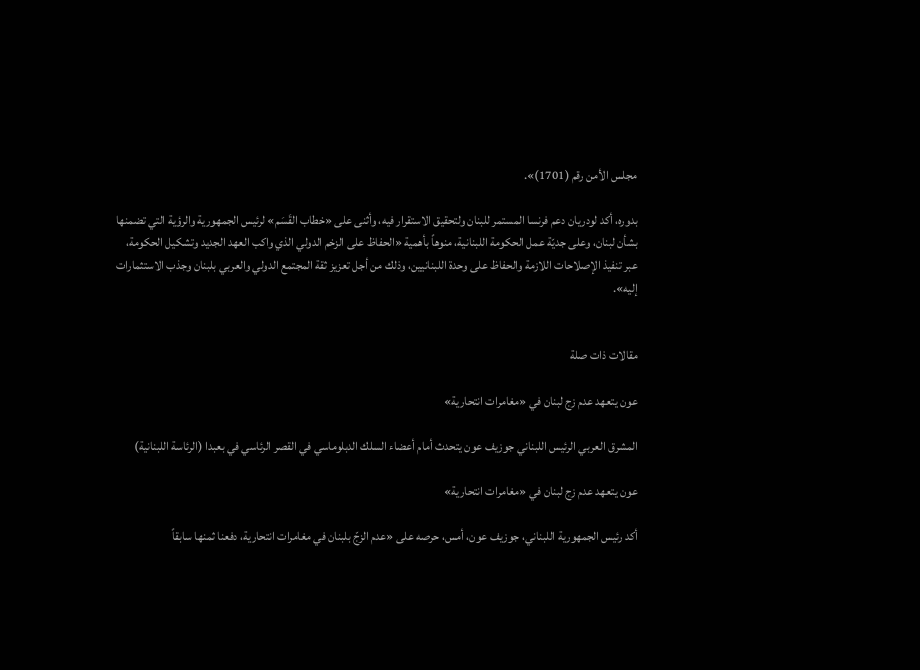مجلس الأمن رقم (1701)».

بدوره، أكد لودريان دعم فرنسا المستمر للبنان ولتحقيق الاستقرار فيه، وأثنى على «خطاب القَسَم» لرئيس الجمهورية والرؤية التي تضمنها بشأن لبنان، وعلى جديّة عمل الحكومة اللبنانية، منوهاً بأهمية «الحفاظ على الزخم الدولي الذي واكب العهد الجديد وتشكيل الحكومة، عبر تنفيذ الإصلاحات اللازمة والحفاظ على وحدة اللبنانيين، وذلك من أجل تعزيز ثقة المجتمع الدولي والعربي بلبنان وجذب الاستثمارات إليه».


مقالات ذات صلة

عون يتعهد عدم زج لبنان في «مغامرات انتحارية»

المشرق العربي الرئيس اللبناني جوزيف عون يتحدث أمام أعضاء السلك الدبلوماسي في القصر الرئاسي في بعبدا (الرئاسة اللبنانية)

عون يتعهد عدم زج لبنان في «مغامرات انتحارية»

أكد رئيس الجمهورية اللبناني، جوزيف عون، أمس، حرصه على «عدم الزجّ بلبنان في مغامرات انتحارية، دفعنا ثمنها سابقاً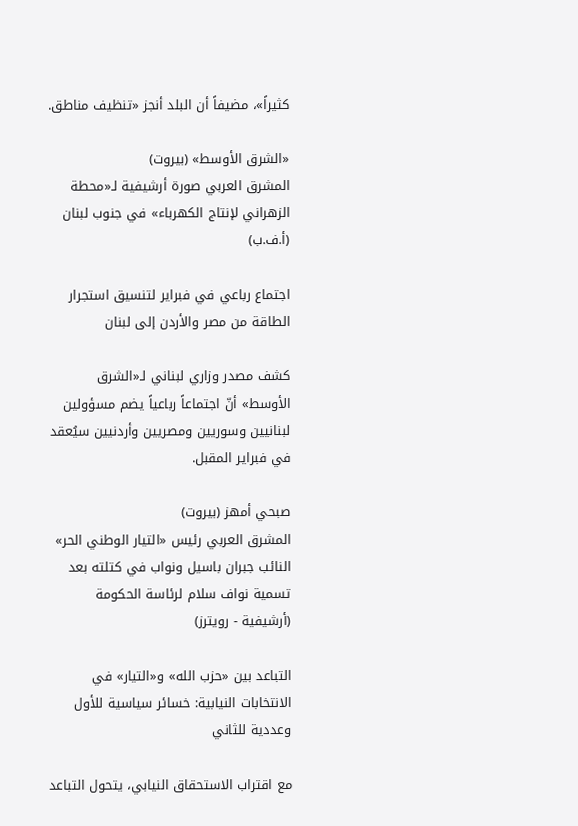كثيراً»، مضيفاً أن البلد أنجز «تنظيف مناطق.

«الشرق الأوسط» (بيروت)
المشرق العربي صورة أرشيفية لـ«محطة الزهراني لإنتاج الكهرباء» في جنوب لبنان (أ.ف.ب)

اجتماع رباعي في فبراير لتنسيق استجرار الطاقة من مصر والأردن إلى لبنان

كشف مصدر وزاري لبناني لـ«الشرق الأوسط» أنّ اجتماعاً رباعياً يضم مسؤولين لبنانيين وسوريين ومصريين وأردنيين سيُعقد في فبراير المقبل.

صبحي أمهز (بيروت)
المشرق العربي رئيس «التيار الوطني الحر» النائب جبران باسيل ونواب في كتلته بعد تسمية نواف سلام لرئاسة الحكومة (أرشيفية - رويترز)

التباعد بين «حزب الله» و«التيار» في الانتخابات النيابية: خسائر سياسية للأول وعددية للثاني

مع اقتراب الاستحقاق النيابي، يتحول التباعد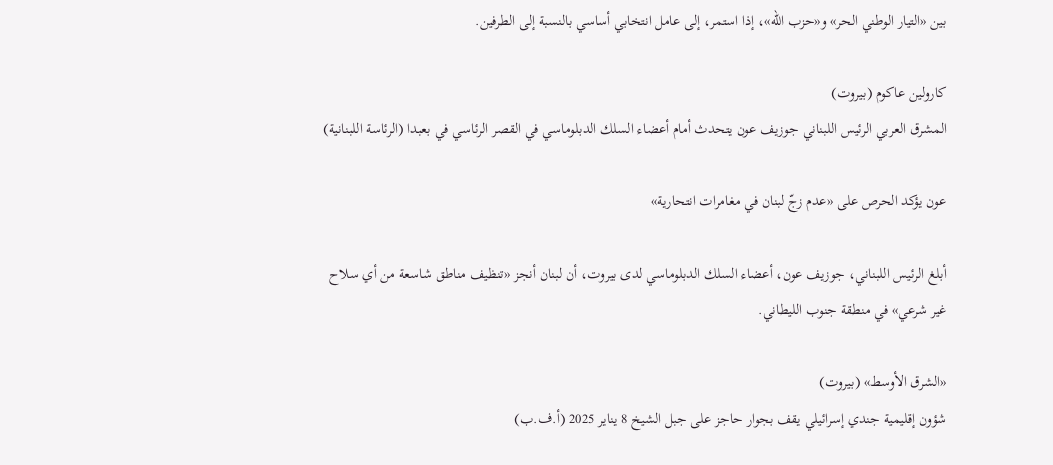بين «التيار الوطني الحر» و«حزب الله»، إذا استمر، إلى عامل انتخابي أساسي بالنسبة إلى الطرفين.

كارولين عاكوم (بيروت)
المشرق العربي الرئيس اللبناني جوزيف عون يتحدث أمام أعضاء السلك الدبلوماسي في القصر الرئاسي في بعبدا (الرئاسة اللبنانية)

عون يؤكد الحرص على «عدم زجّ لبنان في مغامرات انتحارية»

أبلغ الرئيس اللبناني، جوزيف عون، أعضاء السلك الدبلوماسي لدى بيروت، أن لبنان أنجز «تنظيف مناطق شاسعة من أي سلاح غير شرعي» في منطقة جنوب الليطاني.

«الشرق الأوسط» (بيروت)
شؤون إقليمية جندي إسرائيلي يقف بجوار حاجز على جبل الشيخ 8 يناير 2025 (أ.ف.ب)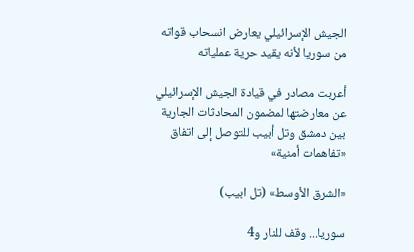الجيش الإسرائيلي يعارض انسحاب قواته من سوريا لأنه يقيد حرية عملياته

أعربت مصادر في قيادة الجيش الإسرائيلي عن معارضتها لمضمون المحادثات الجارية بين دمشق وتل أبيب للتوصل إلى اتفاق «تفاهمات أمنية»

«الشرق الأوسط» (تل ابيب)

سوريا... وقف للنار و4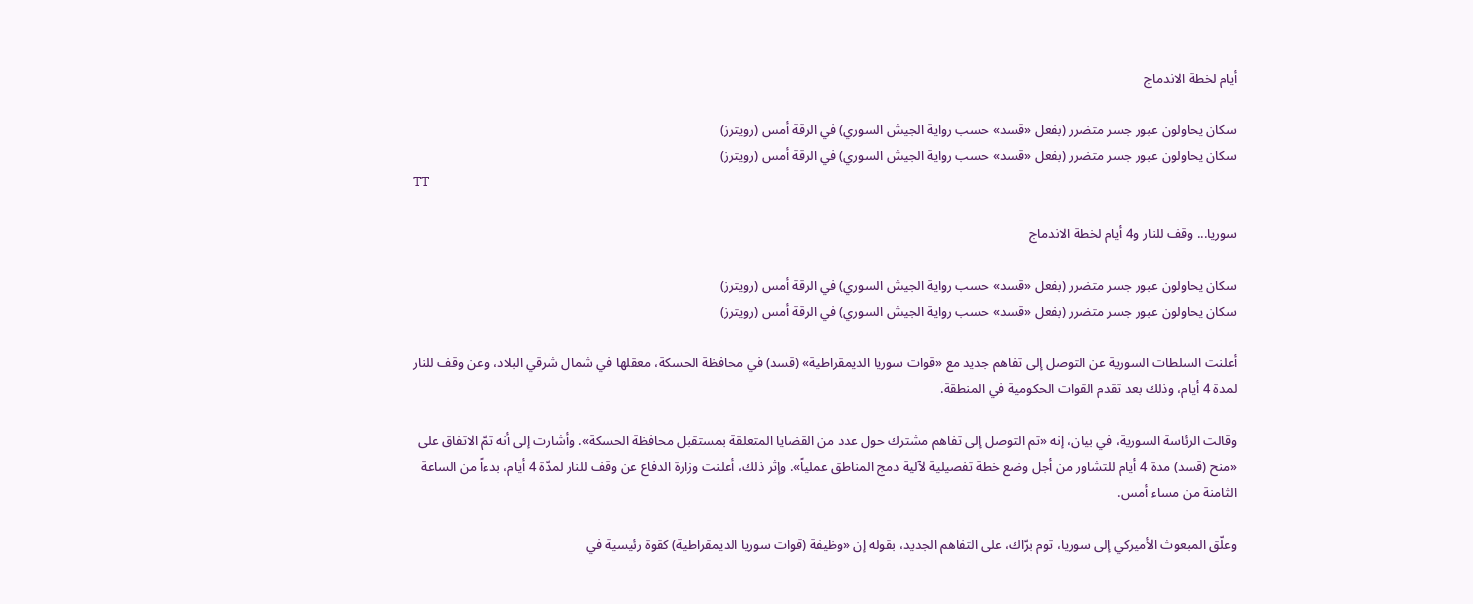أيام لخطة الاندماج

سكان يحاولون عبور جسر متضرر (بفعل «قسد» حسب رواية الجيش السوري) في الرقة أمس (رويترز)
سكان يحاولون عبور جسر متضرر (بفعل «قسد» حسب رواية الجيش السوري) في الرقة أمس (رويترز)
TT

سوريا... وقف للنار و4 أيام لخطة الاندماج

سكان يحاولون عبور جسر متضرر (بفعل «قسد» حسب رواية الجيش السوري) في الرقة أمس (رويترز)
سكان يحاولون عبور جسر متضرر (بفعل «قسد» حسب رواية الجيش السوري) في الرقة أمس (رويترز)

أعلنت السلطات السورية عن التوصل إلى تفاهم جديد مع «قوات سوريا الديمقراطية» (قسد) في محافظة الحسكة، معقلها في شمال شرقي البلاد، وعن وقف للنار لمدة 4 أيام، وذلك بعد تقدم القوات الحكومية في المنطقة.

وقالت الرئاسة السورية، في بيان، إنه «تم التوصل إلى تفاهم مشترك حول عدد من القضايا المتعلقة بمستقبل محافظة الحسكة». وأشارت إلى أنه تمّ الاتفاق على «منح (قسد) مدة 4 أيام للتشاور من أجل وضع خطة تفصيلية لآلية دمج المناطق عملياً». وإثر ذلك، أعلنت وزارة الدفاع عن وقف للنار لمدّة 4 أيام، بدءاً من الساعة الثامنة من مساء أمس.

وعلّق المبعوث الأميركي إلى سوريا، توم برّاك، على التفاهم الجديد، بقوله إن «وظيفة (قوات سوريا الديمقراطية) كقوة رئيسية في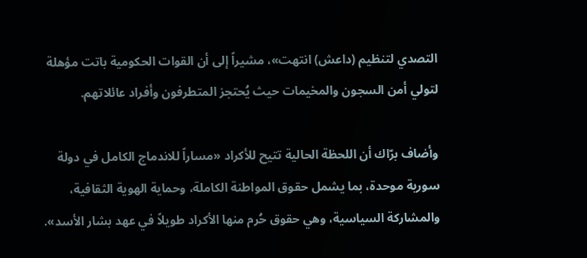التصدي لتنظيم (داعش) انتهت»، مشيراً إلى أن القوات الحكومية باتت مؤهلة لتولي أمن السجون والمخيمات حيث يُحتجز المتطرفون وأفراد عائلاتهم.

وأضاف برّاك أن اللحظة الحالية تتيح للأكراد «مساراً للاندماج الكامل في دولة سورية موحدة، بما يشمل حقوق المواطنة الكاملة، وحماية الهوية الثقافية، والمشاركة السياسية، وهي حقوق حُرم منها الأكراد طويلاً في عهد بشار الأسد».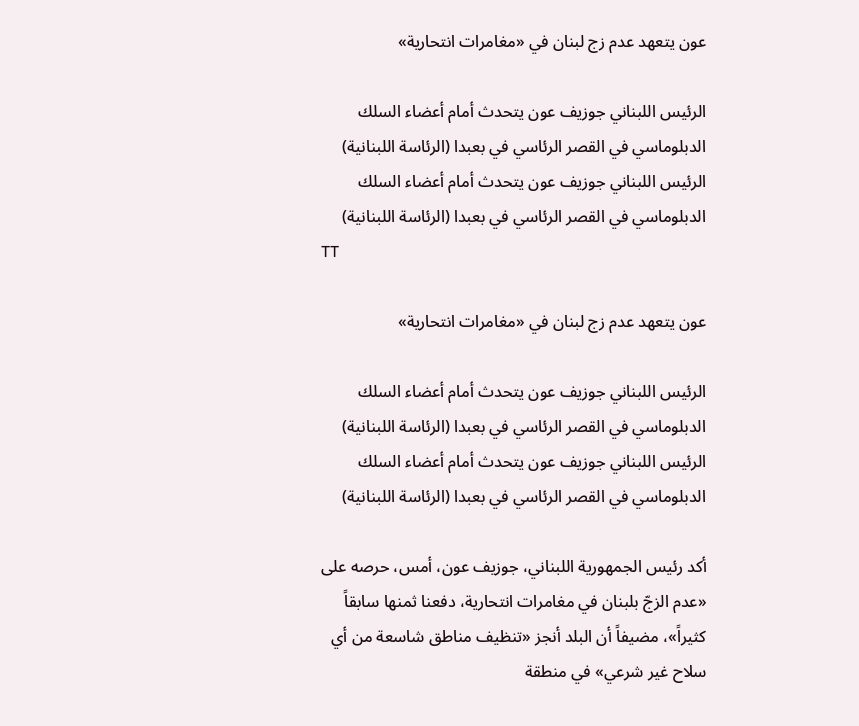عون يتعهد عدم زج لبنان في «مغامرات انتحارية»

الرئيس اللبناني جوزيف عون يتحدث أمام أعضاء السلك الدبلوماسي في القصر الرئاسي في بعبدا (الرئاسة اللبنانية)
الرئيس اللبناني جوزيف عون يتحدث أمام أعضاء السلك الدبلوماسي في القصر الرئاسي في بعبدا (الرئاسة اللبنانية)
TT

عون يتعهد عدم زج لبنان في «مغامرات انتحارية»

الرئيس اللبناني جوزيف عون يتحدث أمام أعضاء السلك الدبلوماسي في القصر الرئاسي في بعبدا (الرئاسة اللبنانية)
الرئيس اللبناني جوزيف عون يتحدث أمام أعضاء السلك الدبلوماسي في القصر الرئاسي في بعبدا (الرئاسة اللبنانية)

أكد رئيس الجمهورية اللبناني، جوزيف عون، أمس، حرصه على «عدم الزجّ بلبنان في مغامرات انتحارية، دفعنا ثمنها سابقاً كثيراً»، مضيفاً أن البلد أنجز «تنظيف مناطق شاسعة من أي سلاح غير شرعي» في منطقة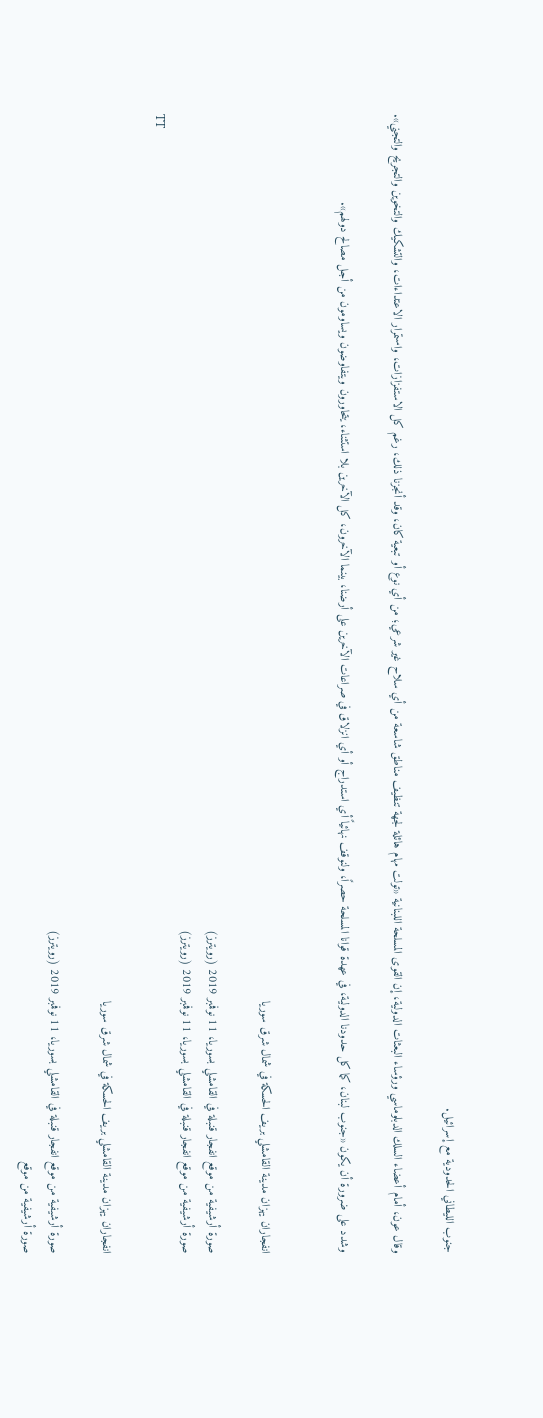جنوب الليطاني الحدودية مع إسرائيل.

وقال عون، أمام أعضاء السلك الدبلوماسي ورؤساء البعثات الدولية، إن القوى المسلحة اللبنانية «تولت مهام هائلة لجهة تنظيف مناطق شاسعة من أي سلاح غير شرعي؛ من أي نوع أو تبعية كان، وقد أنجزنا ذلك، رغم كل الاستفزازات، واستمرار الاعتداءات، والتشكيك والتخوين والتجريح والتجني».

وشدد على ضرورة أن يكون «جنوب لبنان، كما كل حدودنا الدولية، في عهدة قوانا المسلحة حصراً، ولنوقف نهائياً أي استدراج أو أي انزلاق في صراعات الآخرين على أرضنا، بينما الآخرون، كل الآخرين بلا استثناء، يتحاورون ويتفاوضون ويساومون من أجل مصالح دولهم».


انفجاران يهزان مدينة القامشلي بريف الحسكة في شمال شرق سوريا

صورة أرشيفية من موقع انفجار قنبلة في القامشلي بسوريا، 11 نوفمبر 2019 (رويترز)
صورة أرشيفية من موقع انفجار قنبلة في القامشلي بسوريا، 11 نوفمبر 2019 (رويترز)
TT

انفجاران يهزان مدينة القامشلي بريف الحسكة في شمال شرق سوريا

صورة أرشيفية من موقع انفجار قنبلة في القامشلي بسوريا، 11 نوفمبر 2019 (رويترز)
صورة أرشيفية من موقع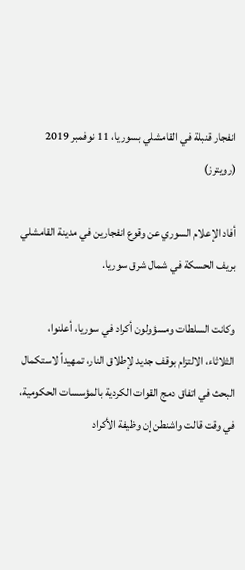انفجار قنبلة في القامشلي بسوريا، 11 نوفمبر 2019 (رويترز)

أفاد الإعلام السوري عن وقوع انفجارين في مدينة القامشلي بريف الحسكة في شمال شرق سوريا.

وكانت السلطات ومسؤولون أكراد في سوريا، أعلنوا، الثلاثاء، الالتزام بوقف جديد لإطلاق النار، تمهيداً لاستكمال البحث في اتفاق دمج القوات الكردية بالمؤسسات الحكومية، في وقت قالت واشنطن إن وظيفة الأكراد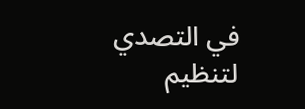في التصدي لتنظيم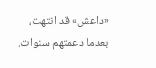«داعش» قد انتهت، بعدما دعمتهم سنوات.